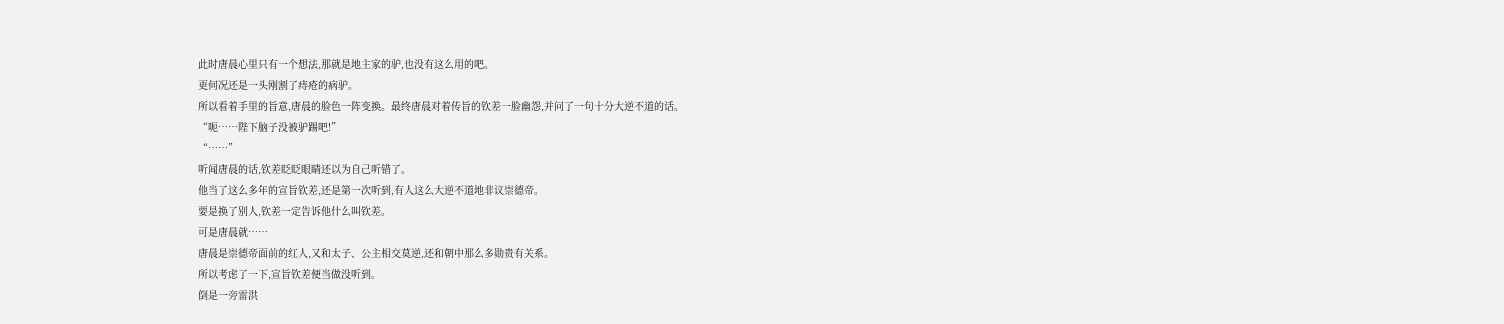此时唐晨心里只有一个想法,那就是地主家的驴,也没有这么用的吧。
更何况还是一头刚割了痔疮的病驴。
所以看着手里的旨意,唐晨的脸色一阵变换。最终唐晨对着传旨的钦差一脸幽怨,并问了一句十分大逆不道的话。
“呃……陛下脑子没被驴踢吧!”
“……”
听闻唐晨的话,钦差眨眨眼睛还以为自己听错了。
他当了这么多年的宣旨钦差,还是第一次听到,有人这么大逆不道地非议崇德帝。
要是换了别人,钦差一定告诉他什么叫钦差。
可是唐晨就……
唐晨是崇德帝面前的红人,又和太子、公主相交莫逆,还和朝中那么多勋贵有关系。
所以考虑了一下,宣旨钦差便当做没听到。
倒是一旁雷洪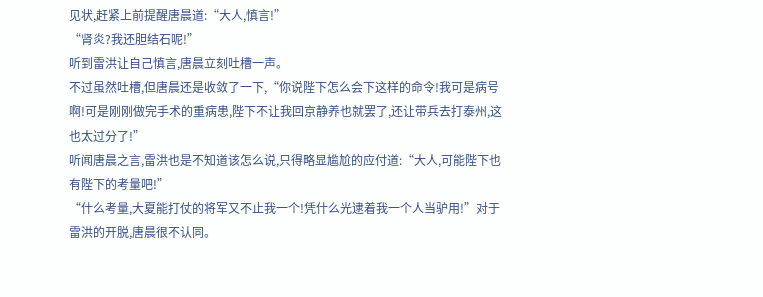见状,赶紧上前提醒唐晨道:“大人,慎言!”
“肾炎?我还胆结石呢!”
听到雷洪让自己慎言,唐晨立刻吐槽一声。
不过虽然吐槽,但唐晨还是收敛了一下,“你说陛下怎么会下这样的命令!我可是病号啊!可是刚刚做完手术的重病患,陛下不让我回京静养也就罢了,还让带兵去打泰州,这也太过分了!”
听闻唐晨之言,雷洪也是不知道该怎么说,只得略显尴尬的应付道:“大人,可能陛下也有陛下的考量吧!”
“什么考量,大夏能打仗的将军又不止我一个!凭什么光逮着我一个人当驴用!”对于雷洪的开脱,唐晨很不认同。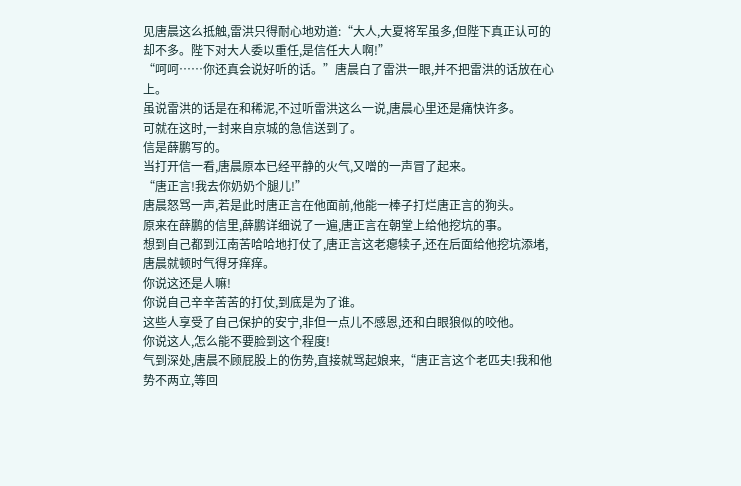见唐晨这么抵触,雷洪只得耐心地劝道:“大人,大夏将军虽多,但陛下真正认可的却不多。陛下对大人委以重任,是信任大人啊!”
“呵呵……你还真会说好听的话。”唐晨白了雷洪一眼,并不把雷洪的话放在心上。
虽说雷洪的话是在和稀泥,不过听雷洪这么一说,唐晨心里还是痛快许多。
可就在这时,一封来自京城的急信送到了。
信是薛鹏写的。
当打开信一看,唐晨原本已经平静的火气,又噌的一声冒了起来。
“唐正言!我去你奶奶个腿儿!”
唐晨怒骂一声,若是此时唐正言在他面前,他能一棒子打烂唐正言的狗头。
原来在薛鹏的信里,薛鹏详细说了一遍,唐正言在朝堂上给他挖坑的事。
想到自己都到江南苦哈哈地打仗了,唐正言这老瘪犊子,还在后面给他挖坑添堵,唐晨就顿时气得牙痒痒。
你说这还是人嘛!
你说自己辛辛苦苦的打仗,到底是为了谁。
这些人享受了自己保护的安宁,非但一点儿不感恩,还和白眼狼似的咬他。
你说这人,怎么能不要脸到这个程度!
气到深处,唐晨不顾屁股上的伤势,直接就骂起娘来,“唐正言这个老匹夫!我和他势不两立,等回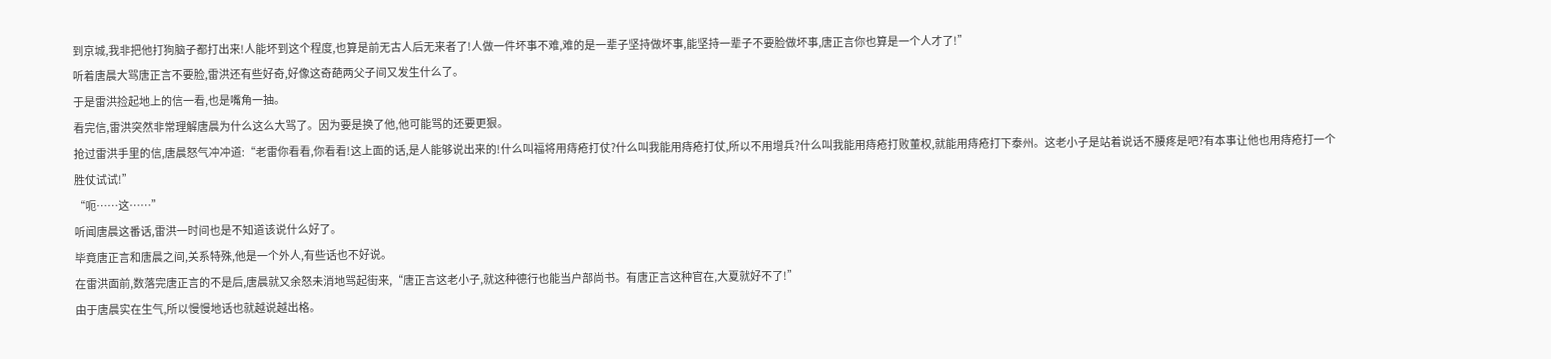到京城,我非把他打狗脑子都打出来!人能坏到这个程度,也算是前无古人后无来者了!人做一件坏事不难,难的是一辈子坚持做坏事,能坚持一辈子不要脸做坏事,唐正言你也算是一个人才了!”
听着唐晨大骂唐正言不要脸,雷洪还有些好奇,好像这奇葩两父子间又发生什么了。
于是雷洪捡起地上的信一看,也是嘴角一抽。
看完信,雷洪突然非常理解唐晨为什么这么大骂了。因为要是换了他,他可能骂的还要更狠。
抢过雷洪手里的信,唐晨怒气冲冲道:“老雷你看看,你看看!这上面的话,是人能够说出来的!什么叫福将用痔疮打仗?什么叫我能用痔疮打仗,所以不用增兵?什么叫我能用痔疮打败董权,就能用痔疮打下泰州。这老小子是站着说话不腰疼是吧?有本事让他也用痔疮打一个胜仗试试!”
“呃……这……”
听闻唐晨这番话,雷洪一时间也是不知道该说什么好了。
毕竟唐正言和唐晨之间,关系特殊,他是一个外人,有些话也不好说。
在雷洪面前,数落完唐正言的不是后,唐晨就又余怒未消地骂起街来,“唐正言这老小子,就这种德行也能当户部尚书。有唐正言这种官在,大夏就好不了!”
由于唐晨实在生气,所以慢慢地话也就越说越出格。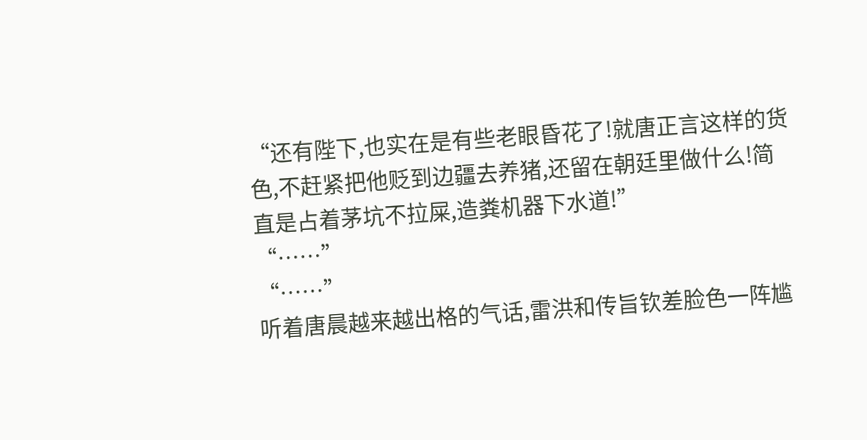“还有陛下,也实在是有些老眼昏花了!就唐正言这样的货色,不赶紧把他贬到边疆去养猪,还留在朝廷里做什么!简直是占着茅坑不拉屎,造粪机器下水道!”
“……”
“……”
听着唐晨越来越出格的气话,雷洪和传旨钦差脸色一阵尴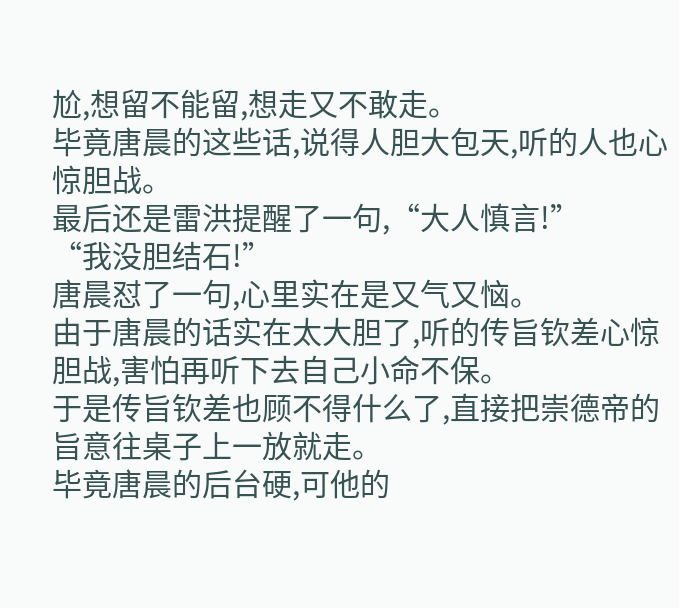尬,想留不能留,想走又不敢走。
毕竟唐晨的这些话,说得人胆大包天,听的人也心惊胆战。
最后还是雷洪提醒了一句,“大人慎言!”
“我没胆结石!”
唐晨怼了一句,心里实在是又气又恼。
由于唐晨的话实在太大胆了,听的传旨钦差心惊胆战,害怕再听下去自己小命不保。
于是传旨钦差也顾不得什么了,直接把崇德帝的旨意往桌子上一放就走。
毕竟唐晨的后台硬,可他的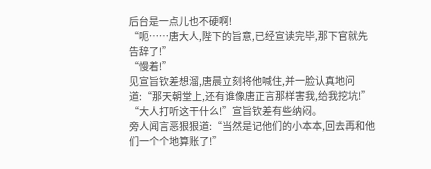后台是一点儿也不硬啊!
“呃……唐大人,陛下的旨意,已经宣读完毕,那下官就先告辞了!”
“慢着!”
见宣旨钦差想溜,唐晨立刻将他喊住,并一脸认真地问道:“那天朝堂上,还有谁像唐正言那样害我,给我挖坑!”
“大人打听这干什么!”宣旨钦差有些纳闷。
旁人闻言恶狠狠道:“当然是记他们的小本本,回去再和他们一个个地算账了!”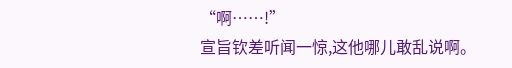“啊……!”
宣旨钦差听闻一惊,这他哪儿敢乱说啊。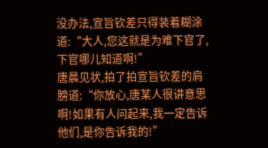没办法,宣旨钦差只得装着糊涂道:“大人,您这就是为难下官了,下官哪儿知道啊!”
唐晨见状,拍了拍宣旨钦差的肩膀道:“你放心,唐某人很讲意思啊!如果有人问起来,我一定告诉他们,是你告诉我的!”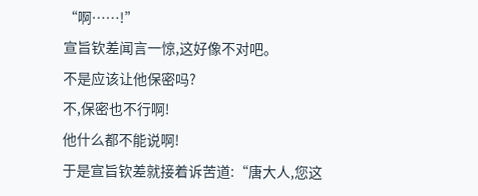“啊……!”
宣旨钦差闻言一惊,这好像不对吧。
不是应该让他保密吗?
不,保密也不行啊!
他什么都不能说啊!
于是宣旨钦差就接着诉苦道:“唐大人,您这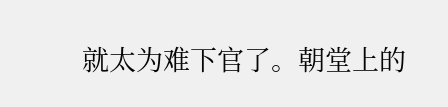就太为难下官了。朝堂上的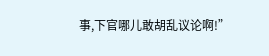事,下官哪儿敢胡乱议论啊!”